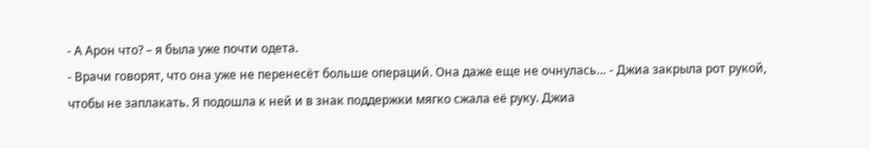- А Арон что? – я была уже почти одета.
- Врачи говорят, что она уже не перенесёт больше операций. Она даже еще не очнулась… - Джиа закрыла рот рукой, чтобы не заплакать. Я подошла к ней и в знак поддержки мягко сжала её руку. Джиа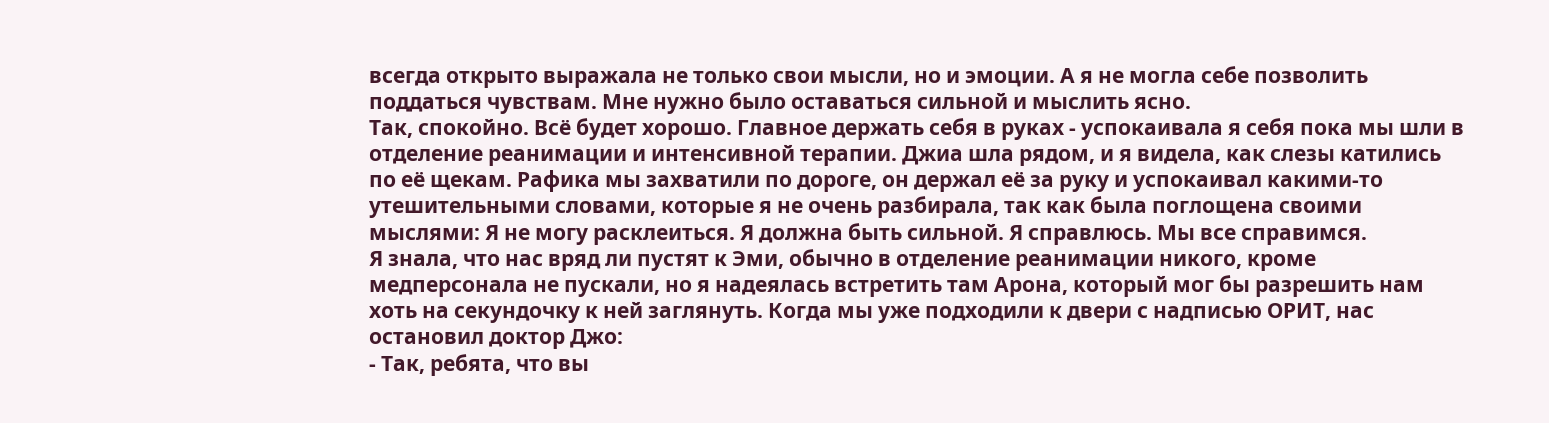всегда открыто выражала не только свои мысли, но и эмоции. А я не могла себе позволить поддаться чувствам. Мне нужно было оставаться сильной и мыслить ясно.
Так, спокойно. Всё будет хорошо. Главное держать себя в руках - успокаивала я себя пока мы шли в отделение реанимации и интенсивной терапии. Джиа шла рядом, и я видела, как слезы катились по её щекам. Рафика мы захватили по дороге, он держал её за руку и успокаивал какими-то утешительными словами, которые я не очень разбирала, так как была поглощена своими мыслями: Я не могу расклеиться. Я должна быть сильной. Я справлюсь. Мы все справимся.
Я знала, что нас вряд ли пустят к Эми, обычно в отделение реанимации никого, кроме медперсонала не пускали, но я надеялась встретить там Арона, который мог бы разрешить нам хоть на секундочку к ней заглянуть. Когда мы уже подходили к двери с надписью ОРИТ, нас остановил доктор Джо:
- Так, ребята, что вы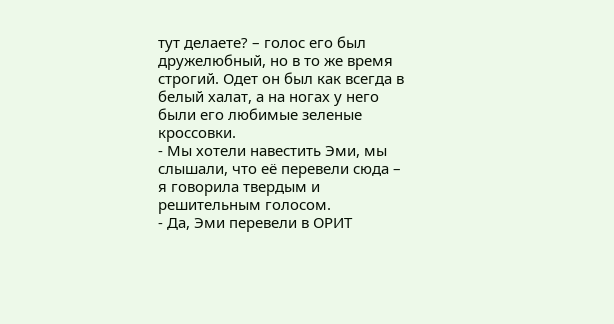тут делаете? – голос его был дружелюбный, но в то же время строгий. Одет он был как всегда в белый халат, а на ногах у него были его любимые зеленые кроссовки.
- Мы хотели навестить Эми, мы слышали, что её перевели сюда – я говорила твердым и решительным голосом.
- Да, Эми перевели в ОРИТ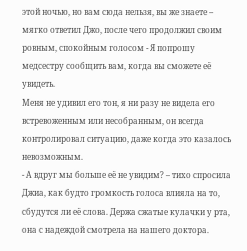этой ночью, но вам сюда нельзя, вы же знаете – мягко ответил Джо, после чего продолжил своим ровным, спокойным голосом - Я попрошу медсестру сообщить вам, когда вы сможете её увидеть.
Меня не удивил его тон, я ни разу не видела его встревоженным или несобранным, он всегда контролировал ситуацию, даже когда это казалось невозможным.
- А вдруг мы больше её не увидим? – тихо спросила Джиа, как будто громкость голоса влияла на то, сбудутся ли её слова. Держа сжатые кулачки у рта, она с надеждой смотрела на нашего доктора.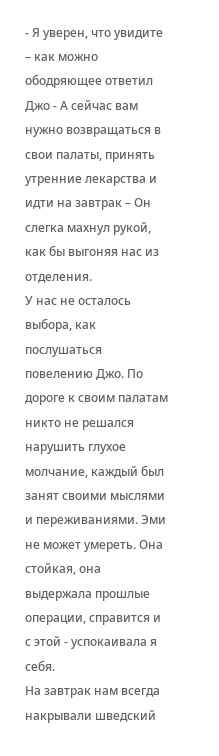- Я уверен, что увидите – как можно ободряющее ответил Джо - А сейчас вам нужно возвращаться в свои палаты, принять утренние лекарства и идти на завтрак – Он слегка махнул рукой, как бы выгоняя нас из отделения.
У нас не осталось выбора, как послушаться повелению Джо. По дороге к своим палатам никто не решался нарушить глухое молчание, каждый был занят своими мыслями и переживаниями. Эми не может умереть. Она стойкая, она выдержала прошлые операции, справится и с этой - успокаивала я себя.
На завтрак нам всегда накрывали шведский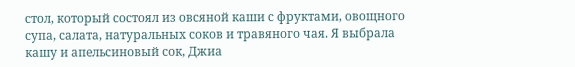стол, который состоял из овсяной каши с фруктами, овощного супа, салата, натуральных соков и травяного чая. Я выбрала кашу и апельсиновый сок, Джиа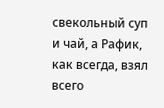свекольный суп и чай, а Рафик, как всегда, взял всего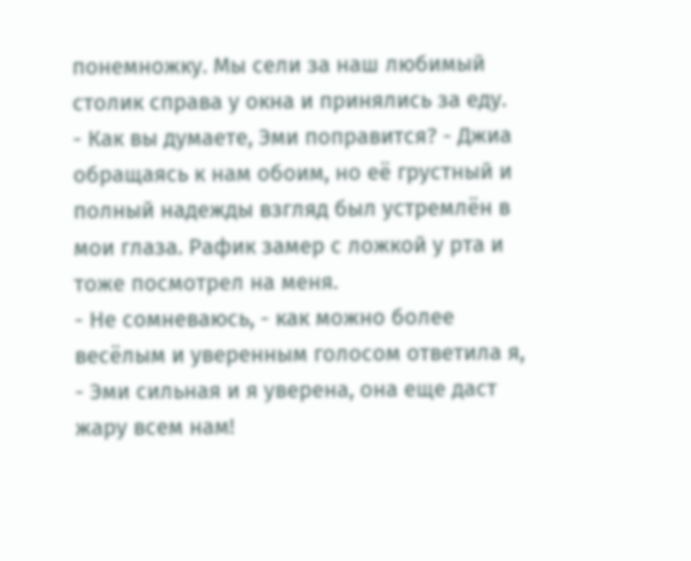понемножку. Мы сели за наш любимый столик справа у окна и принялись за еду.
- Как вы думаете, Эми поправится? - Джиа обращаясь к нам обоим, но её грустный и полный надежды взгляд был устремлён в мои глаза. Рафик замер с ложкой у рта и тоже посмотрел на меня.
- Не сомневаюсь, - как можно более весёлым и уверенным голосом ответила я, - Эми сильная и я уверена, она еще даст жару всем нам!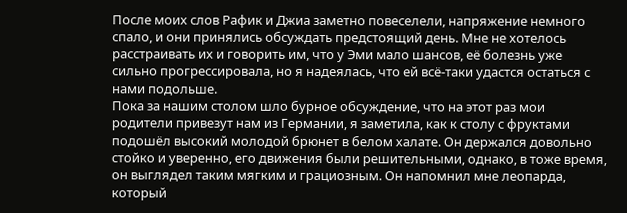После моих слов Рафик и Джиа заметно повеселели, напряжение немного спало, и они принялись обсуждать предстоящий день. Мне не хотелось расстраивать их и говорить им, что у Эми мало шансов, её болезнь уже сильно прогрессировала, но я надеялась, что ей всё-таки удастся остаться с нами подольше.
Пока за нашим столом шло бурное обсуждение, что на этот раз мои родители привезут нам из Германии, я заметила, как к столу с фруктами подошёл высокий молодой брюнет в белом халате. Он держался довольно стойко и уверенно, его движения были решительными, однако, в тоже время, он выглядел таким мягким и грациозным. Он напомнил мне леопарда, который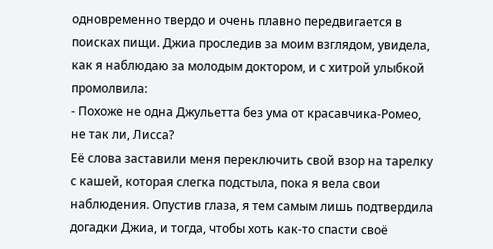одновременно твердо и очень плавно передвигается в поисках пищи. Джиа проследив за моим взглядом, увидела, как я наблюдаю за молодым доктором, и с хитрой улыбкой промолвила:
- Похоже не одна Джульетта без ума от красавчика-Ромео, не так ли, Лисса?
Её слова заставили меня переключить свой взор на тарелку с кашей, которая слегка подстыла, пока я вела свои наблюдения. Опустив глаза, я тем самым лишь подтвердила догадки Джиа, и тогда, чтобы хоть как-то спасти своё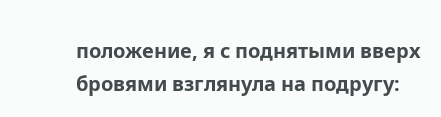положение, я с поднятыми вверх бровями взглянула на подругу: